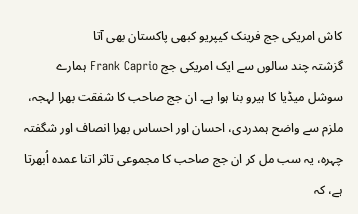کاش امریکی جج فرینک کیپریو کبھی پاکستان بھی آتا
گزشتہ چند سالوں سے ایک امریکی جج Frank Caprio ہمارے سوشل میڈیا کا ہیرو بنا ہوا ہے۔ ان جج صاحب کا شفقت بھرا لہجہ، ملزم سے واضح ہمدردی، احسان اور احساس بھرا انصاف اور شگفتہ چہرہ، یہ سب مل کر ان جج صاحب کا مجموعی تاثر اتنا عمدہ اُبھرتا ہے، کہ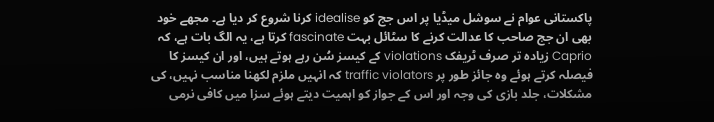پاکستانی عوام نے سوشل میڈیا پر اس جج کو idealise کرنا شروع کر دیا ہے۔ مجھے خود بھی ان جج صاحب کا عدالت کرنے کا سٹائل بہت fascinate کرتا ہے، یہ الگ بات ہے، کہ Caprio زیادہ تر صرف ٹریفک violations کے کیسز سُن رہے ہوتے ہیں، اور ان کیسز کا فیصلہ کرتے ہوئے وہ جائز طور پر traffic violators کہ انہیں ملزم لکھنا مناسب نہیں، کی مشکلات، جلد بازی کی وجہ اور اس کے جواز کو اہمیت دیتے ہوئے سزا میں کافی نرمی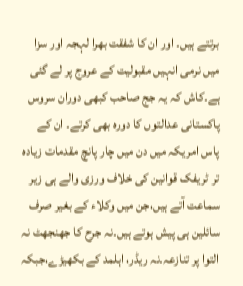برتتے ہیں۔ اور ان کا شفقت بھرا لہجہ اور سزا میں نرمی انہیں مقبولیت کے عروج پر لے گئی ہے۔کاش کہ یہ جج صاحب کبھی دوران سروس پاکستانی عدالتوں کا دورہ بھی کرتے۔ ان کے پاس امریکہ میں دن میں چار پانچ مقدمات زیادہ تر ٹریفک قوانین کی خلاف ورزی والے ہی زیر سماعت آتے ہیں،جن میں وکلاء کے بغیر صرف سائلین ہی پیش ہوتے ہیں۔نہ جرح کا جھنجھٹ نہ التوا پر تنازعہ۔نہ ریڈر، اہلمد کے بکھیڑے،جبکہ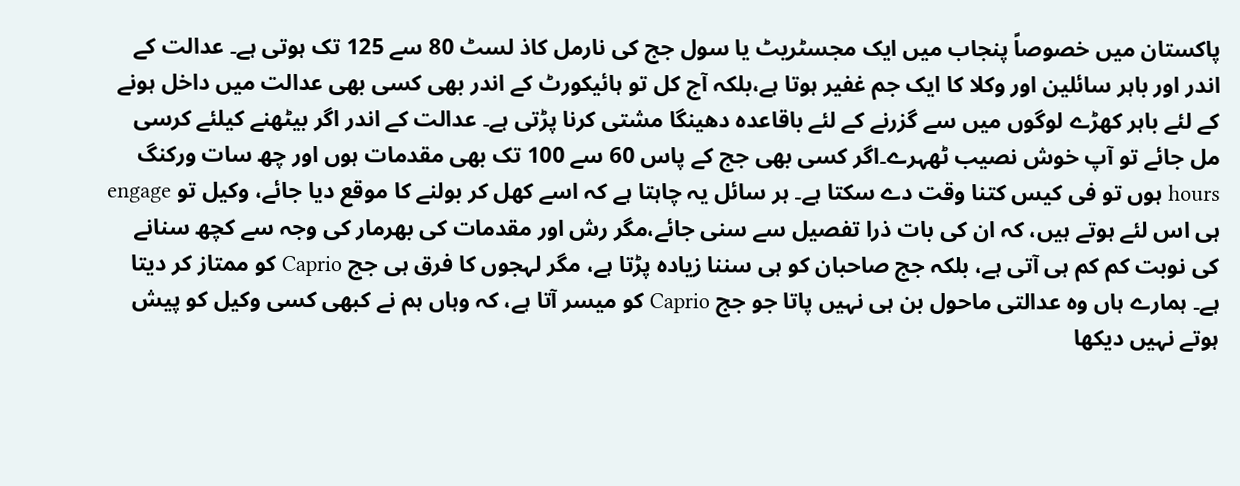پاکستان میں خصوصاً پنجاب میں ایک مجسٹریٹ یا سول جج کی نارمل کاذ لسٹ 80 سے 125 تک ہوتی ہے۔ عدالت کے اندر اور باہر سائلین اور وکلا کا ایک جم غفیر ہوتا ہے،بلکہ آج کل تو ہائیکورٹ کے اندر بھی کسی بھی عدالت میں داخل ہونے کے لئے باہر کھڑے لوگوں میں سے گزرنے کے لئے باقاعدہ دھینگا مشتی کرنا پڑتی ہے۔ عدالت کے اندر اگر بیٹھنے کیلئے کرسی مل جائے تو آپ خوش نصیب ٹھہرے۔اگر کسی بھی جج کے پاس 60 سے 100 تک بھی مقدمات ہوں اور چھ سات ورکنگ hours ہوں تو فی کیس کتنا وقت دے سکتا ہے۔ ہر سائل یہ چاہتا ہے کہ اسے کھل کر بولنے کا موقع دیا جائے، وکیل تو engage ہی اس لئے ہوتے ہیں، کہ ان کی بات ذرا تفصیل سے سنی جائے،مگر رش اور مقدمات کی بھرمار کی وجہ سے کچھ سنانے کی نوبت کم کم ہی آتی ہے، بلکہ جج صاحبان کو ہی سننا زیادہ پڑتا ہے، مگر لہجوں کا فرق ہی جج Caprio کو ممتاز کر دیتا ہے۔ ہمارے ہاں وہ عدالتی ماحول بن ہی نہیں پاتا جو جج Caprio کو میسر آتا ہے، کہ وہاں ہم نے کبھی کسی وکیل کو پیش ہوتے نہیں دیکھا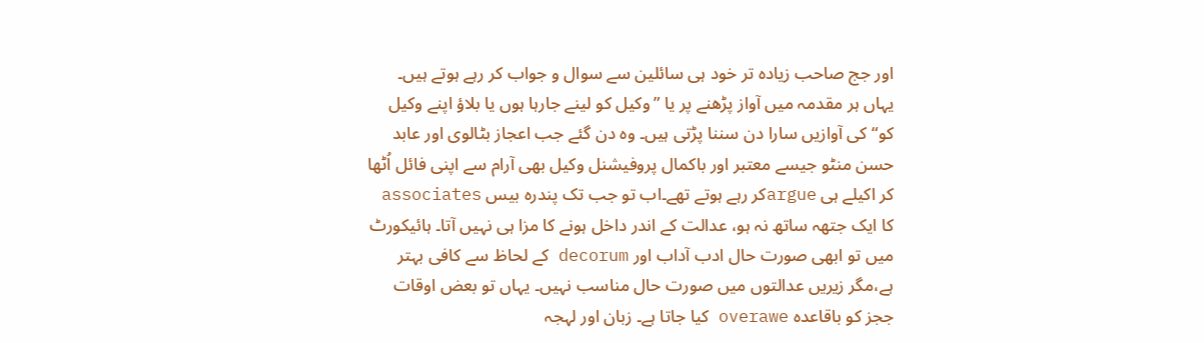اور جج صاحب زیادہ تر خود ہی سائلین سے سوال و جواب کر رہے ہوتے ہیں۔ یہاں ہر مقدمہ میں آواز پڑھنے پر یا ”وکیل کو لینے جارہا ہوں یا بلاؤ اپنے وکیل کو“ کی آوازیں سارا دن سننا پڑتی ہیں۔ وہ دن گئے جب اعجاز بٹالوی اور عابد حسن منٹو جیسے معتبر اور باکمال پروفیشنل وکیل بھی آرام سے اپنی فائل اُٹھا کر اکیلے ہی argueکر رہے ہوتے تھے۔اب تو جب تک پندرہ بیس associates کا ایک جتھہ ساتھ نہ ہو، عدالت کے اندر داخل ہونے کا مزا ہی نہیں آتا۔ ہائیکورٹ میں تو ابھی صورت حال ادب آداب اور decorum کے لحاظ سے کافی بہتر ہے،مگر زیریں عدالتوں میں صورت حال مناسب نہیں۔ یہاں تو بعض اوقات ججز کو باقاعدہ overawe کیا جاتا ہے۔ زبان اور لہجہ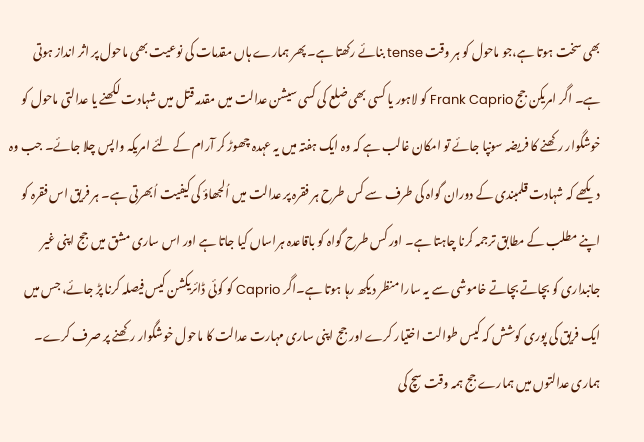بھی سخت ہوتا ہے،جو ماحول کو ہر وقت tense بنائے رکھتا ہے۔ پھر ہمارے ہاں مقدمات کی نوعیت بھی ماحول پر اثر انداز ہوتی ہے۔ اگر امریکن جج Frank Caprio کو لاہور یا کسی بھی ضلع کی کسی سیشن عدالت میں مقدمہ قتل میں شہادت لکھنے یا عدالتی ماحول کو خوشگوار رکھنے کا فریضہ سونپا جائے تو امکان غالب ہے کہ وہ ایک ہفتہ میں یہ عہدہ چھوڑ کر آرام کے لئے امریکہ واپس چلا جائے۔ جب وہ دیکھے کہ شہادت قلمبندی کے دوران گواہ کی طرف سے کس طرح ہر فقرہ پر عدالت میں اُلجھاؤ کی کیفیت اُبھرتی ہے۔ ہر فریق اس فقرہ کو اپنے مطلب کے مطابق ترجمہ کرنا چاہتا ہے۔ اور کس طرح گواہ کو باقاعدہ ہراساں کیا جاتا ہے اور اس ساری مشق میں جج اپنی غیر جانبداری کو بچاتے بچاتے خاموشی سے یہ سارا منظر دیکھ رہا ہوتا ہے۔اگر Caprio کو کوئی ڈائریکشن کیس فیصلہ کرنا پڑ جائے، جس میں ایک فریق کی پوری کوشش کہ کیس طوالت اختیار کرے اور جج اپنی ساری مہارت عدالت کا ماحول خوشگوار رکھنے پر صرف کرے۔ ہماری عدالتوں میں ہمارے جج ہمہ وقت سچ کی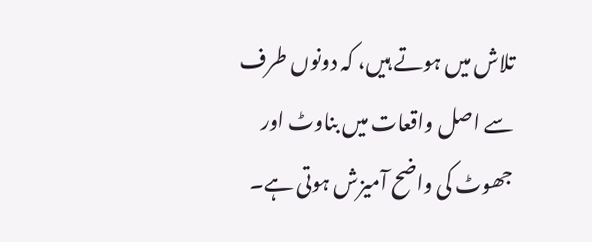تلاش میں ہوتے ہیں، کہ دونوں طرف سے اصل واقعات میں بناوٹ اور جھوٹ کی واضح آمیزش ہوتی ہے۔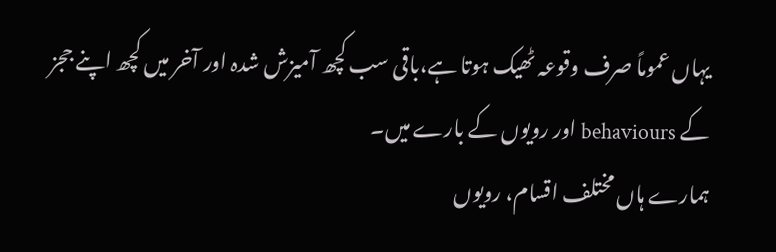یہاں عموماً صرف وقوعہ ٹھیک ہوتا ہے،باقی سب کچھ آمیزش شدہ اور آخر میں کچھ اپنے ججز کے behaviours اور رویوں کے بارے میں۔
ہمارے ہاں مختلف اقسام، رویوں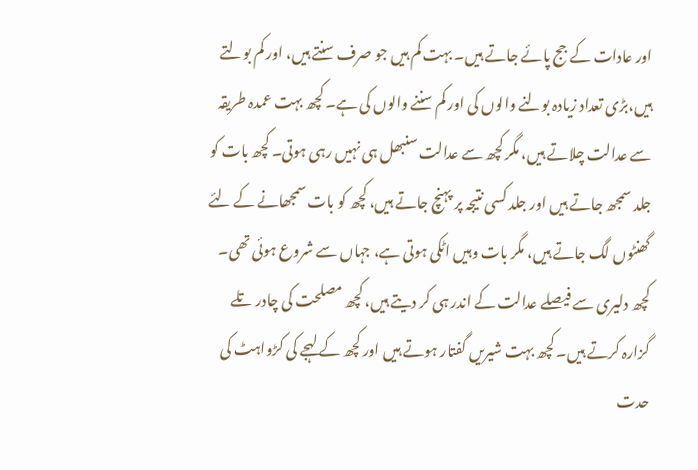اور عادات کے جج پائے جاتے ہیں۔ بہت کم ہیں جو صرف سنتے ہیں، اور کم بولتے ہیں،بڑی تعداد زیادہ بولنے والوں کی اور کم سننے والوں کی ہے۔ کچھ بہت عمدہ طریقہ سے عدالت چلاتے ہیں، مگر کچھ سے عدالت سنبھل ہی نہیں رہی ہوتی۔ کچھ بات کو جلد سمجھ جاتے ہیں اور جلد کسی نتیجہ پر پہنچ جاتے ہیں، کچھ کو بات سمجھانے کے لئے گھنٹوں لگ جاتے ہیں، مگر بات وہیں اٹکی ہوتی ہے، جہاں سے شروع ہوئی تھی۔ کچھ دلیری سے فیصلے عدالت کے اندر ہی کر دیتے ہیں، کچھ مصلحت کی چادر تلے گزارہ کرتے ہیں۔ کچھ بہت شیریں گفتار ہوتے ہیں اور کچھ کے لہجے کی کڑواہٹ کی حدت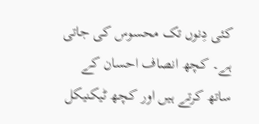کئی دِنوں تک محسوس کی جاتی ہے۔ کچھ انصاف احسان کے ساتھ کرتے ہیں اور کچھ ٹیکنیکل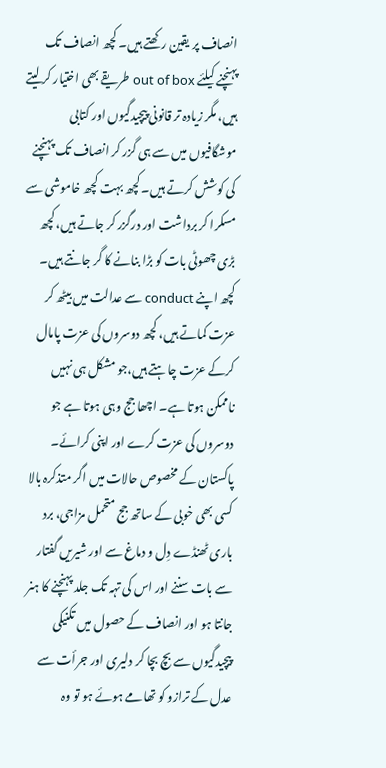انصاف پر یقین رکھتے ہیں۔ کچھ انصاف تک پہنچنے کیلئے out of box طریقے بھی اختیار کر لیتے ہیں، مگر زیادہ تر قانونی پیچیدگیوں اور کتابی موشگافیوں میں سے ہی گزر کر انصاف تک پہنچنے کی کوشش کرتے ہیں۔ کچھ بہت کچھ خاموشی سے مسکرا کر برداشت اور درگزر کر جاتے ہیں، کچھ بڑی چھوٹی بات کو بڑا بنانے کا گر جانتے ہیں۔ کچھ اپنے conduct سے عدالت میں بیٹھ کر عزت کماتے ہیں، کچھ دوسروں کی عزت پامال کرکے عزت چاہتے ہیں،جو مشکل ہی نہیں ناممکن ہوتا ہے۔ اچھا جج وہی ہوتا ہے جو دوسروں کی عزت کرے اور اپنی کرائے۔ پاکستان کے مخصوص حالات میں اگر متذکرہ بالا کسی بھی خوبی کے ساتھ جج متحمل مزاجی، برد باری ٹھنڈے دِل و دماغ سے اور شیریں گفتار سے بات سننے اور اس کی تہہ تک جلد پہنچنے کا ہنر جانتا ہو اور انصاف کے حصول میں تکنیکی پیچیدگیوں سے بچ بچا کر دلیری اور جرأت سے عدل کے ترازو کو تھامے ہوئے ہو تو وہ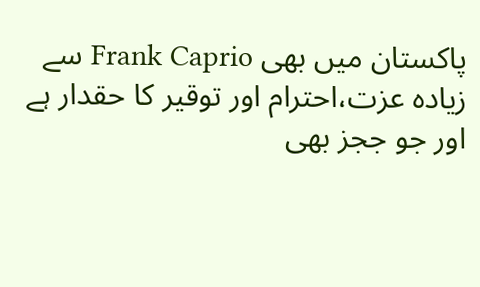پاکستان میں بھی Frank Caprio سے زیادہ عزت،احترام اور توقیر کا حقدار ہے اور جو ججز بھی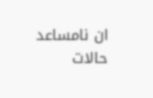ان نامساعد حالات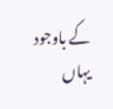کے باوجود یہاں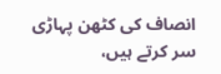انصاف کی کٹھن پہاڑی سر کرتے ہیں،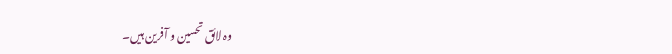وہ لائق تحسین و آفرین ہیں۔